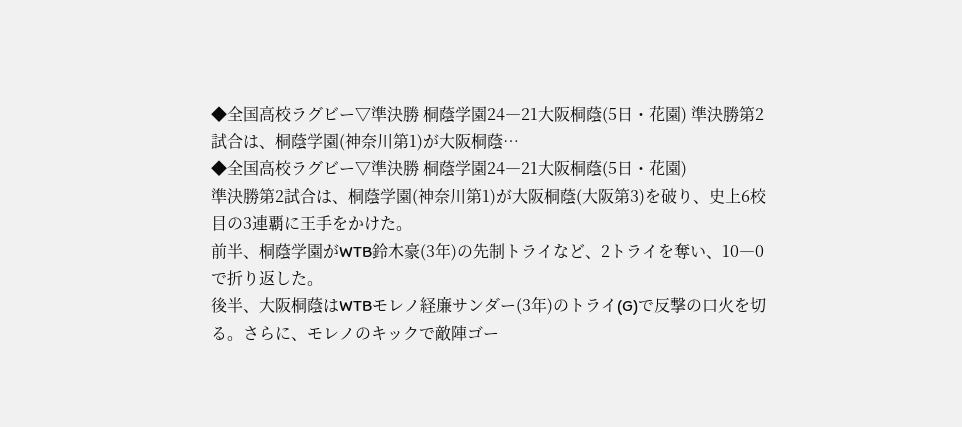◆全国高校ラグビー▽準決勝 桐蔭学園24―21大阪桐蔭(5日・花園) 準決勝第2試合は、桐蔭学園(神奈川第1)が大阪桐蔭…
◆全国高校ラグビー▽準決勝 桐蔭学園24―21大阪桐蔭(5日・花園)
準決勝第2試合は、桐蔭学園(神奈川第1)が大阪桐蔭(大阪第3)を破り、史上6校目の3連覇に王手をかけた。
前半、桐蔭学園がWTB鈴木豪(3年)の先制トライなど、2トライを奪い、10―0で折り返した。
後半、大阪桐蔭はWTBモレノ経廉サンダー(3年)のトライ(G)で反撃の口火を切る。さらに、モレノのキックで敵陣ゴー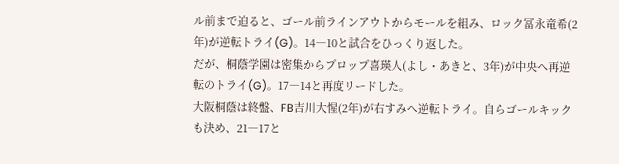ル前まで迫ると、ゴール前ラインアウトからモールを組み、ロック冨永竜希(2年)が逆転トライ(G)。14―10と試合をひっくり返した。
だが、桐蔭学園は密集からプロップ喜瑛人(よし・あきと、3年)が中央へ再逆転のトライ(G)。17―14と再度リードした。
大阪桐蔭は終盤、FB吉川大惺(2年)が右すみへ逆転トライ。自らゴールキックも決め、21―17と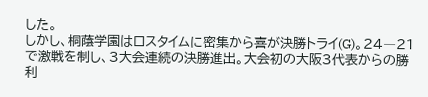した。
しかし、桐蔭学園はロスタイムに密集から喜が決勝トライ(G)。24―21で激戦を制し、3大会連続の決勝進出。大会初の大阪3代表からの勝利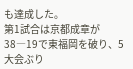も達成した。
第1試合は京都成章が38―19で東福岡を破り、5大会ぶり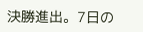決勝進出。7日の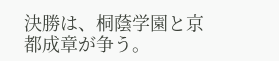決勝は、桐蔭学園と京都成章が争う。